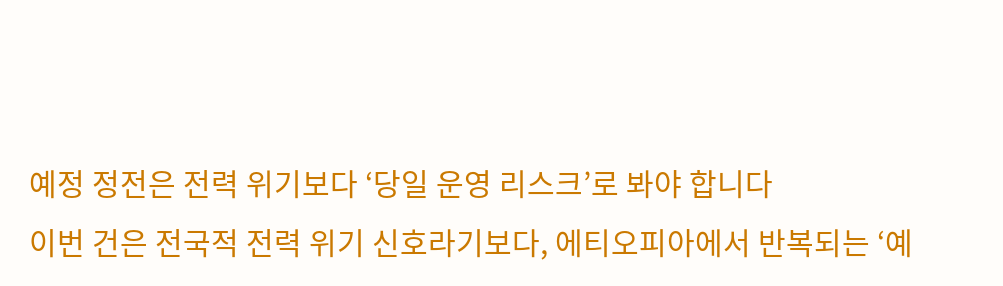예정 정전은 전력 위기보다 ‘당일 운영 리스크’로 봐야 합니다
이번 건은 전국적 전력 위기 신호라기보다, 에티오피아에서 반복되는 ‘예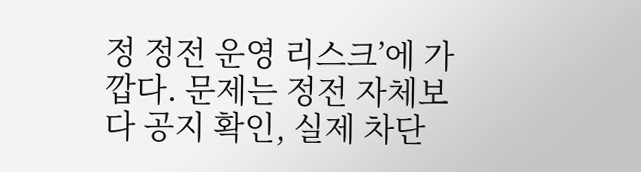정 정전 운영 리스크’에 가깝다. 문제는 정전 자체보다 공지 확인, 실제 차단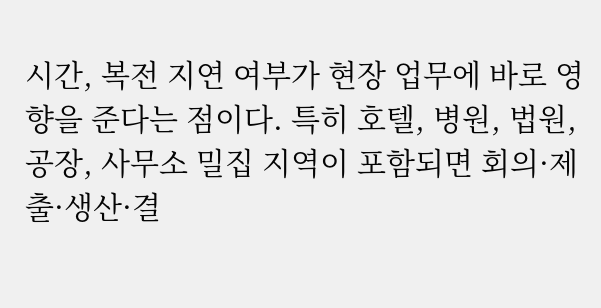시간, 복전 지연 여부가 현장 업무에 바로 영향을 준다는 점이다. 특히 호텔, 병원, 법원, 공장, 사무소 밀집 지역이 포함되면 회의·제출·생산·결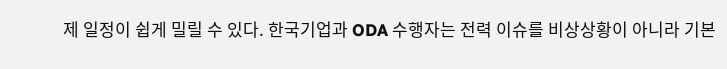제 일정이 쉽게 밀릴 수 있다. 한국기업과 ODA 수행자는 전력 이슈를 비상상황이 아니라 기본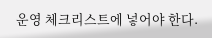운영 체크리스트에 넣어야 한다.